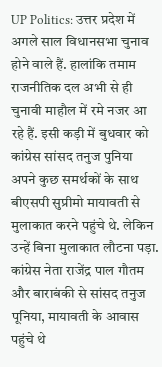UP Politics: उत्तर प्रदेश में अगले साल विधानसभा चुनाव होने वाले हैं. हालांकि तमाम राजनीतिक दल अभी से ही चुनावी माहौल में रमे नजर आ रहे हैं. इसी कड़ी में बुधवार को कांग्रेस सांसद तनुज पुनिया अपने कुछ समर्थकों के साथ बीएसपी सुप्रीमो मायावती से मुलाकात करने पहुंचे थे. लेकिन उन्हें बिना मुलाकात लौटना पड़ा.
कांग्रेस नेता राजेंद्र पाल गौतम और बाराबंकी से सांसद तनुज पूनिया, मायावती के आवास पहुंचे थे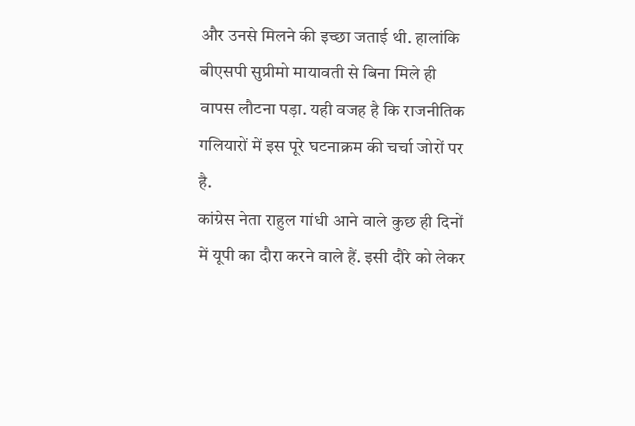और उनसे मिलने की इच्छा जताई थी. हालांकि बीएसपी सुप्रीमो मायावती से बिना मिले ही वापस लौटना पड़ा. यही वजह है कि राजनीतिक गलियारों में इस पूरे घटनाक्रम की चर्चा जोरों पर है.
कांग्रेस नेता राहुल गांधी आने वाले कुछ ही दिनों में यूपी का दौरा करने वाले हैं. इसी दौरे को लेकर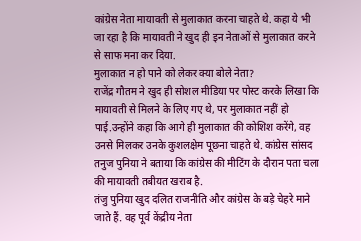कांग्रेस नेता मायावती से मुलाकात करना चाहते थे. कहा ये भी जा रहा है कि मायावती ने खुद ही इन नेताओं से मुलाकात करने से साफ मना कर दिया.
मुलाकात न हो पाने को लेकर क्या बोले नेता?
राजेंद्र गौतम ने खुद ही सोशल मीडिया पर पोस्ट करके लिखा कि मायावती से मिलने के लिए गए थे, पर मुलाकात नहीं हो पाई.उन्होंने कहा कि आगे ही मुलाकात की कोशिश करेंगे, वह उनसे मिलकर उनके कुशलक्षेम पूछना चाहते थे. कांग्रेस सांसद तनुज पुनिया ने बताया कि कांग्रेस की मीटिंग के दौरान पता चला की मायावती तबीयत खराब है.
तंजु पुनिया खुद दलित राजनीति और कांग्रेस के बड़े चेहरे माने जाते हैं. वह पूर्व केंद्रीय नेता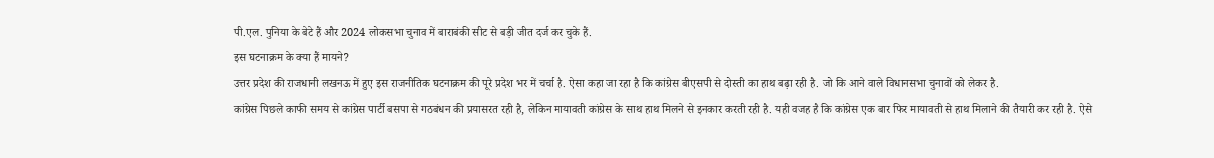पी.एल. पुनिया के बेटे हैं और 2024 लोकसभा चुनाव में बाराबंकी सीट से बड़ी जीत दर्ज कर चुके हैं.
इस घटनाक्रम के क्या हैं मायने?
उत्तर प्रदेश की राजधानी लखनऊ में हुए इस राजनीतिक घटनाक्रम की पूरे प्रदेश भर में चर्चा है. ऐसा कहा जा रहा है कि कांग्रेस बीएसपी से दोस्ती का हाथ बढ़ा रही है. जो कि आने वाले विधानसभा चुनावों को लेकर है.
कांग्रेस पिछले काफी समय से कांग्रेस पार्टी बसपा से गठबंधन की प्रयासरत रही है, लेकिन मायावती कांग्रेस के साथ हाथ मिलने से इनकार करती रही है. यही वजह है कि कांग्रेस एक बार फिर मायावती से हाथ मिलाने की तैयारी कर रही है. ऐसे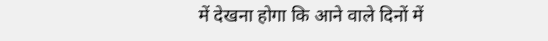में देखना होगा कि आने वाले दिनों में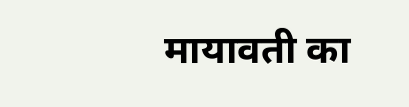मायावती का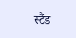स्टैंड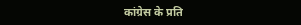कांग्रेस के प्रति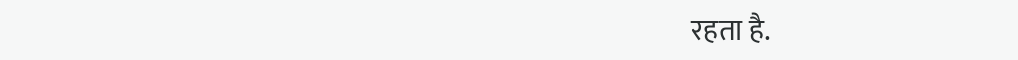रहता है.